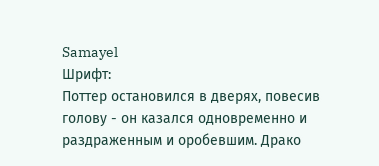Samayel
Шрифт:
Поттер остановился в дверях, повесив голову - он казался одновременно и раздраженным и оробевшим. Драко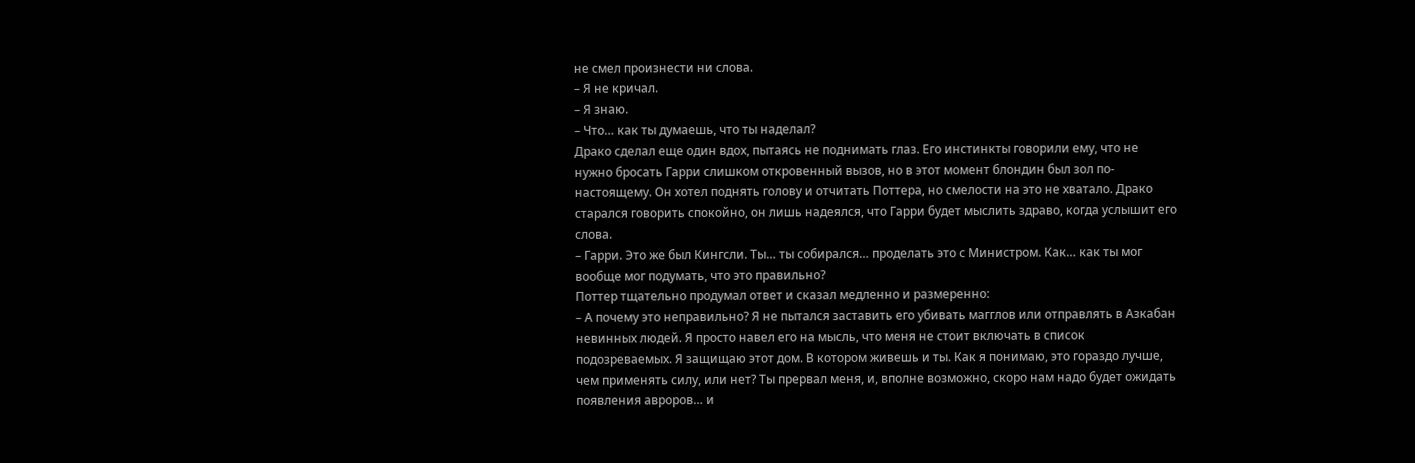не смел произнести ни слова.
– Я не кричал.
– Я знаю.
– Что… как ты думаешь, что ты наделал?
Драко сделал еще один вдох, пытаясь не поднимать глаз. Его инстинкты говорили ему, что не нужно бросать Гарри слишком откровенный вызов, но в этот момент блондин был зол по-настоящему. Он хотел поднять голову и отчитать Поттера, но смелости на это не хватало. Драко старался говорить спокойно, он лишь надеялся, что Гарри будет мыслить здраво, когда услышит его слова.
– Гарри. Это же был Кингсли. Ты… ты собирался… проделать это с Министром. Как… как ты мог вообще мог подумать, что это правильно?
Поттер тщательно продумал ответ и сказал медленно и размеренно:
– А почему это неправильно? Я не пытался заставить его убивать магглов или отправлять в Азкабан невинных людей. Я просто навел его на мысль, что меня не стоит включать в список подозреваемых. Я защищаю этот дом. В котором живешь и ты. Как я понимаю, это гораздо лучше, чем применять силу, или нет? Ты прервал меня, и, вполне возможно, скоро нам надо будет ожидать появления авроров… и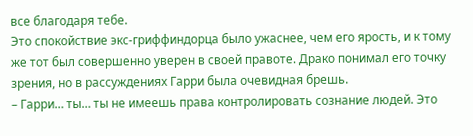все благодаря тебе.
Это спокойствие экс-гриффиндорца было ужаснее, чем его ярость, и к тому же тот был совершенно уверен в своей правоте. Драко понимал его точку зрения, но в рассуждениях Гарри была очевидная брешь.
– Гарри… ты… ты не имеешь права контролировать сознание людей. Это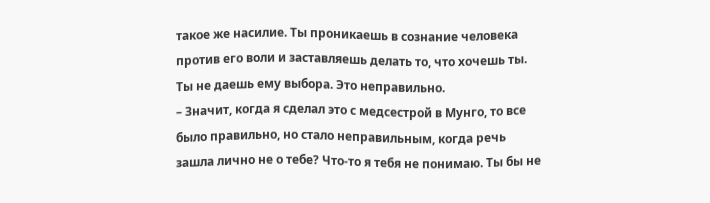такое же насилие. Ты проникаешь в сознание человека против его воли и заставляешь делать то, что хочешь ты. Ты не даешь ему выбора. Это неправильно.
– Значит, когда я сделал это с медсестрой в Мунго, то все было правильно, но стало неправильным, когда речь зашла лично не о тебе? Что-то я тебя не понимаю. Ты бы не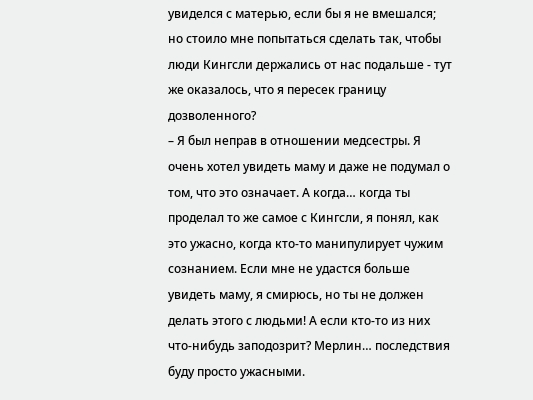увиделся с матерью, если бы я не вмешался; но стоило мне попытаться сделать так, чтобы люди Кингсли держались от нас подальше - тут же оказалось, что я пересек границу дозволенного?
– Я был неправ в отношении медсестры. Я очень хотел увидеть маму и даже не подумал о том, что это означает. А когда… когда ты проделал то же самое с Кингсли, я понял, как это ужасно, когда кто-то манипулирует чужим сознанием. Если мне не удастся больше увидеть маму, я смирюсь, но ты не должен делать этого с людьми! А если кто-то из них что-нибудь заподозрит? Мерлин… последствия буду просто ужасными.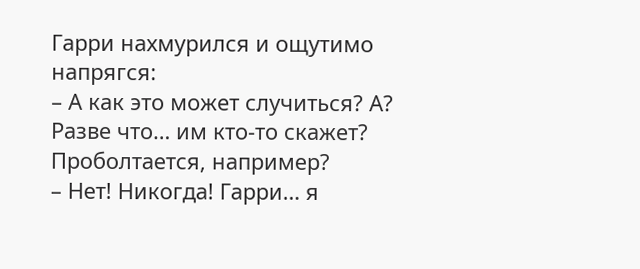Гарри нахмурился и ощутимо напрягся:
– А как это может случиться? А? Разве что… им кто-то скажет? Проболтается, например?
– Нет! Никогда! Гарри… я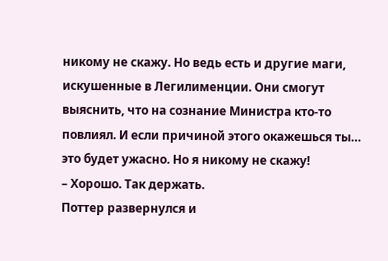никому не скажу. Но ведь есть и другие маги, искушенные в Легилименции. Они смогут выяснить, что на сознание Министра кто-то повлиял. И если причиной этого окажешься ты… это будет ужасно. Но я никому не скажу!
– Хорошо. Так держать.
Поттер развернулся и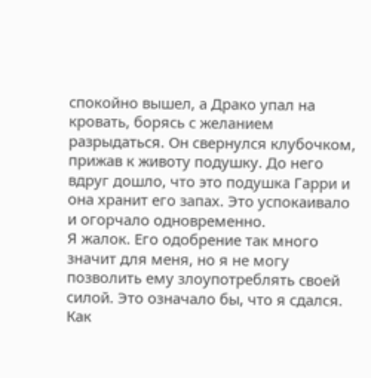спокойно вышел, а Драко упал на кровать, борясь с желанием разрыдаться. Он свернулся клубочком, прижав к животу подушку. До него вдруг дошло, что это подушка Гарри и она хранит его запах. Это успокаивало и огорчало одновременно.
Я жалок. Его одобрение так много значит для меня, но я не могу позволить ему злоупотреблять своей силой. Это означало бы, что я сдался. Как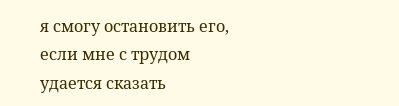я смогу остановить его, если мне с трудом удается сказать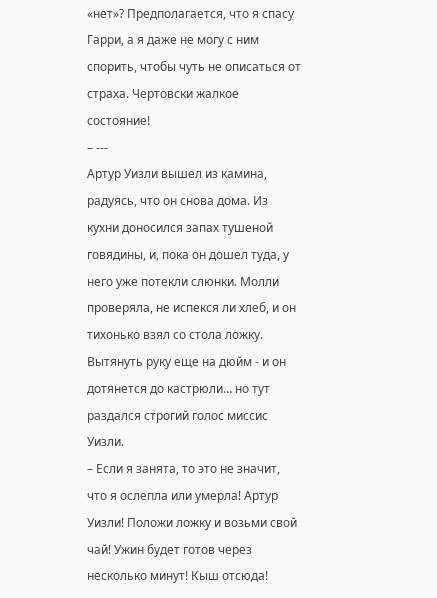«нет»? Предполагается, что я спасу Гарри, а я даже не могу с ним спорить, чтобы чуть не описаться от страха. Чертовски жалкое состояние!
– ---
Артур Уизли вышел из камина, радуясь, что он снова дома. Из кухни доносился запах тушеной говядины, и, пока он дошел туда, у него уже потекли слюнки. Молли проверяла, не испекся ли хлеб, и он тихонько взял со стола ложку. Вытянуть руку еще на дюйм - и он дотянется до кастрюли… но тут раздался строгий голос миссис Уизли.
– Если я занята, то это не значит, что я ослепла или умерла! Артур Уизли! Положи ложку и возьми свой чай! Ужин будет готов через несколько минут! Кыш отсюда!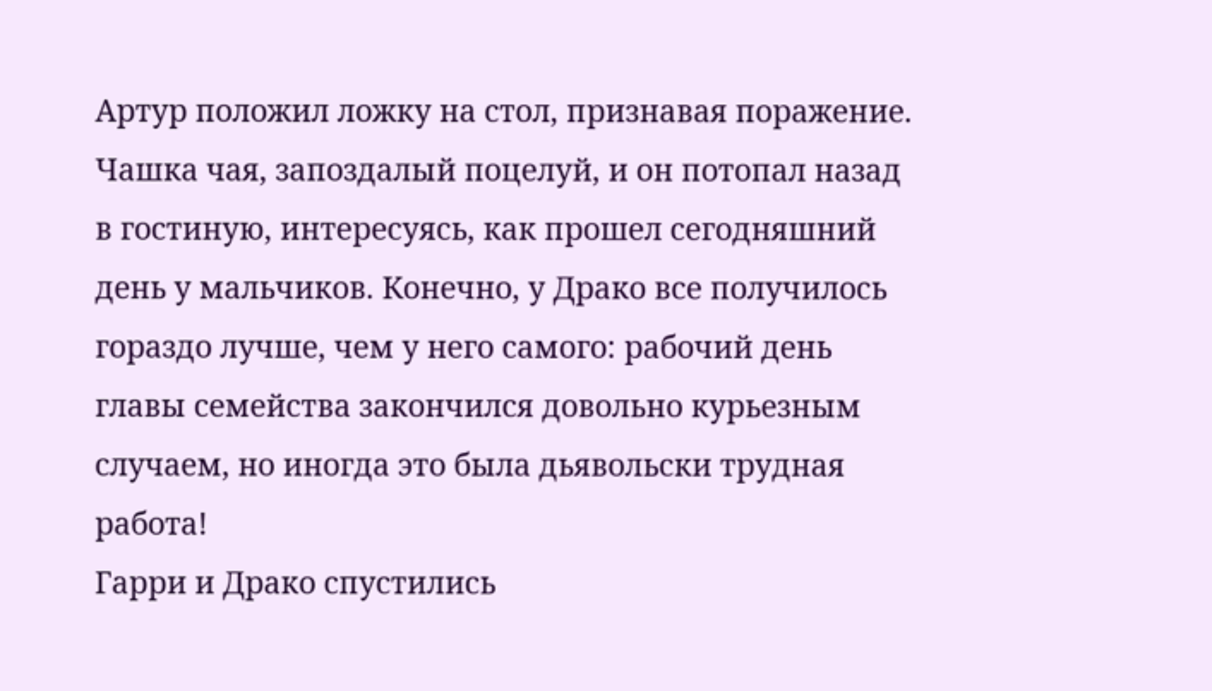Артур положил ложку на стол, признавая поражение. Чашка чая, запоздалый поцелуй, и он потопал назад в гостиную, интересуясь, как прошел сегодняшний день у мальчиков. Конечно, у Драко все получилось гораздо лучше, чем у него самого: рабочий день главы семейства закончился довольно курьезным случаем, но иногда это была дьявольски трудная работа!
Гарри и Драко спустились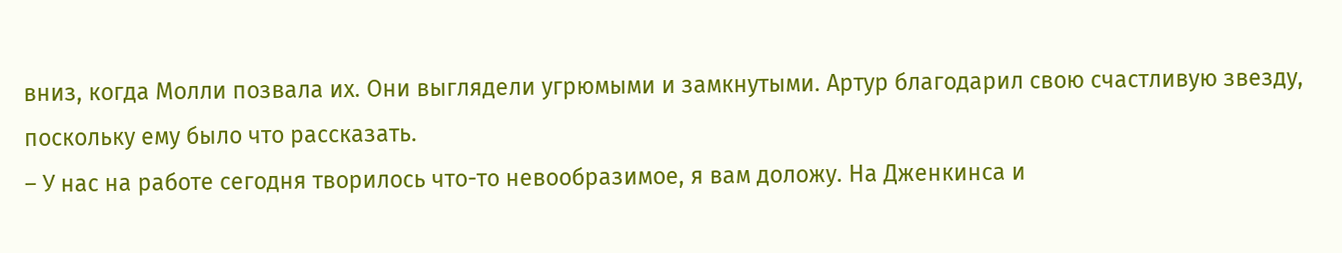вниз, когда Молли позвала их. Они выглядели угрюмыми и замкнутыми. Артур благодарил свою счастливую звезду, поскольку ему было что рассказать.
– У нас на работе сегодня творилось что-то невообразимое, я вам доложу. На Дженкинса и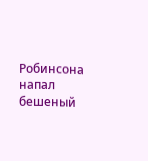Робинсона напал бешеный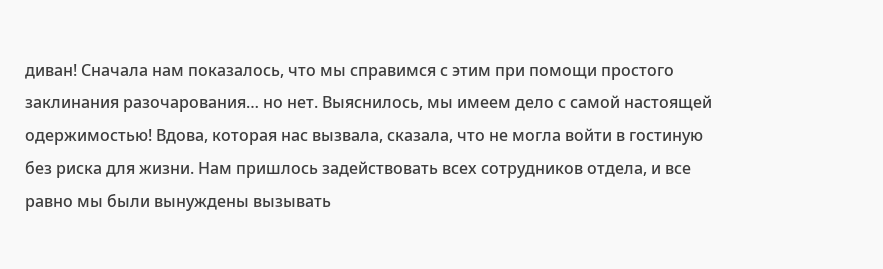диван! Сначала нам показалось, что мы справимся с этим при помощи простого заклинания разочарования… но нет. Выяснилось, мы имеем дело с самой настоящей одержимостью! Вдова, которая нас вызвала, сказала, что не могла войти в гостиную без риска для жизни. Нам пришлось задействовать всех сотрудников отдела, и все равно мы были вынуждены вызывать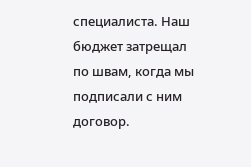специалиста. Наш бюджет затрещал по швам, когда мы подписали с ним договор.